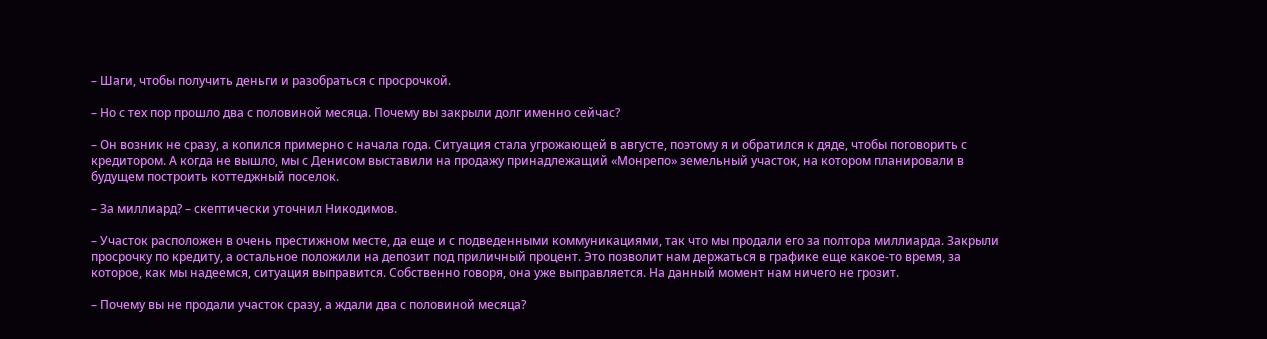– Шаги, чтобы получить деньги и разобраться с просрочкой.

– Но с тех пор прошло два с половиной месяца. Почему вы закрыли долг именно сейчас?

– Он возник не сразу, а копился примерно с начала года. Ситуация стала угрожающей в августе, поэтому я и обратился к дяде, чтобы поговорить с кредитором. А когда не вышло, мы с Денисом выставили на продажу принадлежащий «Монрепо» земельный участок, на котором планировали в будущем построить коттеджный поселок.

– За миллиард? – скептически уточнил Никодимов.

– Участок расположен в очень престижном месте, да еще и с подведенными коммуникациями, так что мы продали его за полтора миллиарда. Закрыли просрочку по кредиту, а остальное положили на депозит под приличный процент. Это позволит нам держаться в графике еще какое-то время, за которое, как мы надеемся, ситуация выправится. Собственно говоря, она уже выправляется. На данный момент нам ничего не грозит.

– Почему вы не продали участок сразу, а ждали два с половиной месяца?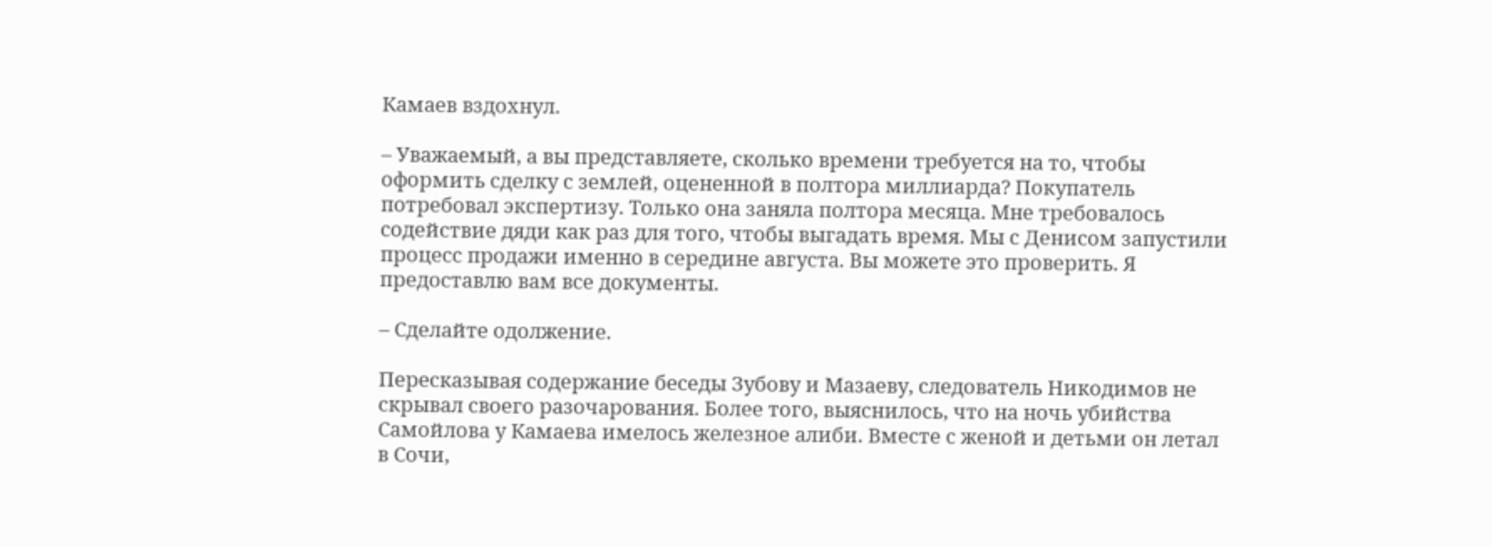Камаев вздохнул.

– Уважаемый, а вы представляете, сколько времени требуется на то, чтобы оформить сделку с землей, оцененной в полтора миллиарда? Покупатель потребовал экспертизу. Только она заняла полтора месяца. Мне требовалось содействие дяди как раз для того, чтобы выгадать время. Мы с Денисом запустили процесс продажи именно в середине августа. Вы можете это проверить. Я предоставлю вам все документы.

– Сделайте одолжение.

Пересказывая содержание беседы Зубову и Мазаеву, следователь Никодимов не скрывал своего разочарования. Более того, выяснилось, что на ночь убийства Самойлова у Камаева имелось железное алиби. Вместе с женой и детьми он летал в Сочи,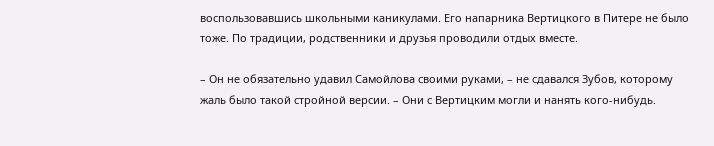воспользовавшись школьными каникулами. Его напарника Вертицкого в Питере не было тоже. По традиции, родственники и друзья проводили отдых вместе.

– Он не обязательно удавил Самойлова своими руками, – не сдавался Зубов, которому жаль было такой стройной версии. – Они с Вертицким могли и нанять кого-нибудь.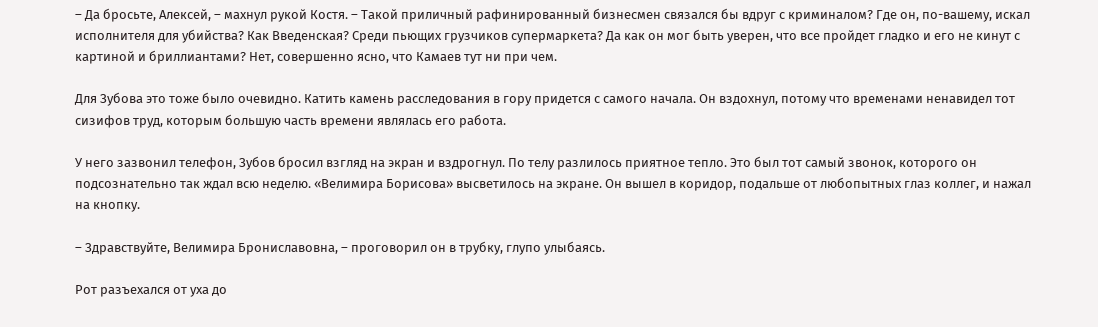– Да бросьте, Алексей, – махнул рукой Костя. – Такой приличный рафинированный бизнесмен связался бы вдруг с криминалом? Где он, по-вашему, искал исполнителя для убийства? Как Введенская? Среди пьющих грузчиков супермаркета? Да как он мог быть уверен, что все пройдет гладко и его не кинут с картиной и бриллиантами? Нет, совершенно ясно, что Камаев тут ни при чем.

Для Зубова это тоже было очевидно. Катить камень расследования в гору придется с самого начала. Он вздохнул, потому что временами ненавидел тот сизифов труд, которым большую часть времени являлась его работа.

У него зазвонил телефон, Зубов бросил взгляд на экран и вздрогнул. По телу разлилось приятное тепло. Это был тот самый звонок, которого он подсознательно так ждал всю неделю. «Велимира Борисова» высветилось на экране. Он вышел в коридор, подальше от любопытных глаз коллег, и нажал на кнопку.

– Здравствуйте, Велимира Брониславовна, – проговорил он в трубку, глупо улыбаясь.

Рот разъехался от уха до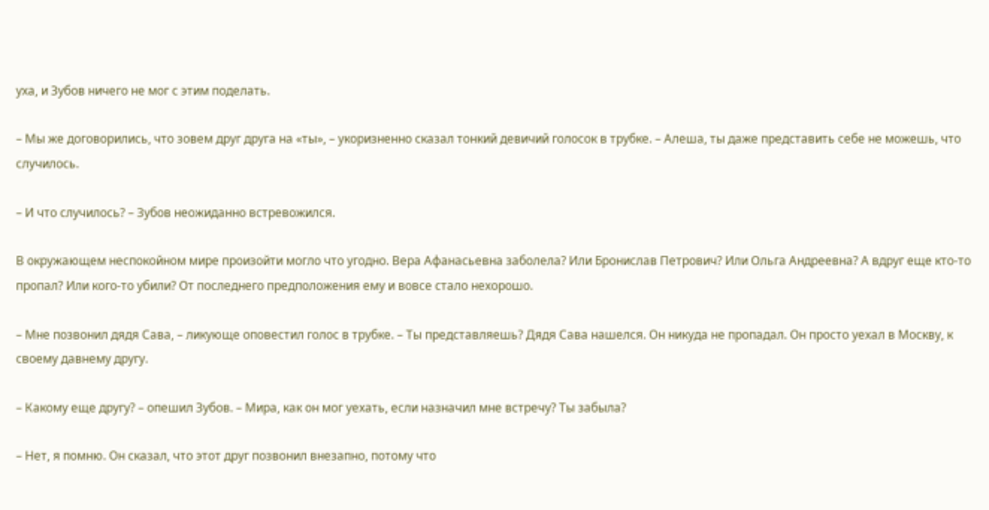уха, и Зубов ничего не мог с этим поделать.

– Мы же договорились, что зовем друг друга на «ты», – укоризненно сказал тонкий девичий голосок в трубке. – Алеша, ты даже представить себе не можешь, что случилось.

– И что случилось? – Зубов неожиданно встревожился.

В окружающем неспокойном мире произойти могло что угодно. Вера Афанасьевна заболела? Или Бронислав Петрович? Или Ольга Андреевна? А вдруг еще кто-то пропал? Или кого-то убили? От последнего предположения ему и вовсе стало нехорошо.

– Мне позвонил дядя Сава, – ликующе оповестил голос в трубке. – Ты представляешь? Дядя Сава нашелся. Он никуда не пропадал. Он просто уехал в Москву, к своему давнему другу.

– Какому еще другу? – опешил Зубов. – Мира, как он мог уехать, если назначил мне встречу? Ты забыла?

– Нет, я помню. Он сказал, что этот друг позвонил внезапно, потому что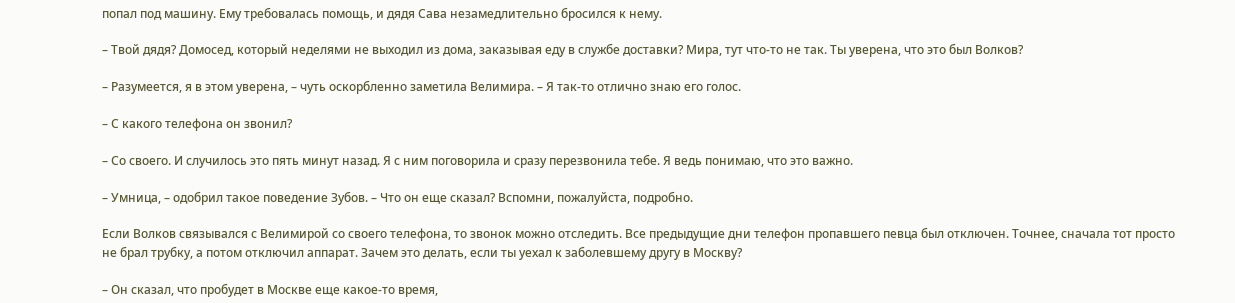попал под машину. Ему требовалась помощь, и дядя Сава незамедлительно бросился к нему.

– Твой дядя? Домосед, который неделями не выходил из дома, заказывая еду в службе доставки? Мира, тут что-то не так. Ты уверена, что это был Волков?

– Разумеется, я в этом уверена, – чуть оскорбленно заметила Велимира. – Я так-то отлично знаю его голос.

– С какого телефона он звонил?

– Со своего. И случилось это пять минут назад. Я с ним поговорила и сразу перезвонила тебе. Я ведь понимаю, что это важно.

– Умница, – одобрил такое поведение Зубов. – Что он еще сказал? Вспомни, пожалуйста, подробно.

Если Волков связывался с Велимирой со своего телефона, то звонок можно отследить. Все предыдущие дни телефон пропавшего певца был отключен. Точнее, сначала тот просто не брал трубку, а потом отключил аппарат. Зачем это делать, если ты уехал к заболевшему другу в Москву?

– Он сказал, что пробудет в Москве еще какое-то время,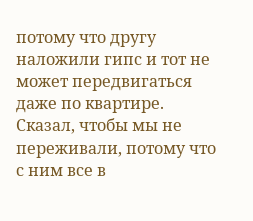потому что другу наложили гипс и тот не может передвигаться даже по квартире. Сказал, чтобы мы не переживали, потому что с ним все в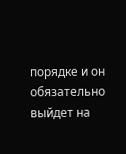порядке и он обязательно выйдет на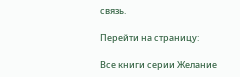связь.

Перейти на страницу:

Все книги серии Желание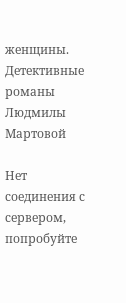женщины. Детективные романы Людмилы Мартовой

Нет соединения с сервером, попробуйте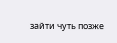зайти чуть позже